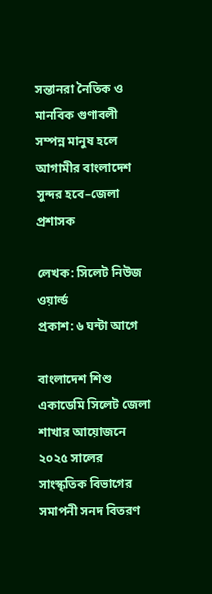সন্তানরা নৈতিক ও মানবিক গুণাবলী সম্পন্ন মানুষ হলে আগামীর বাংলাদেশ সুন্দর হবে–জেলা প্রশাসক

লেখক: সিলেট নিউজ ওয়ার্ল্ড
প্রকাশ: ৬ ঘন্টা আগে

বাংলাদেশ শিশু একাডেমি সিলেট জেলা শাখার আয়োজনে ২০২৫ সালের সাংস্কৃতিক বিভাগের সমাপনী সনদ বিতরণ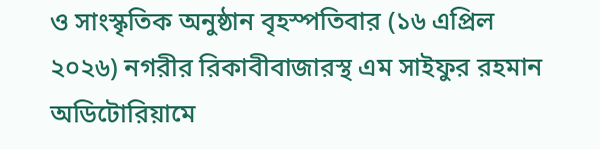ও সাংস্কৃতিক অনুষ্ঠান বৃহস্পতিবার (১৬ এপ্রিল ২০২৬) নগরীর রিকাবীবাজারস্থ এম সাইফুর রহমান অডিটোরিয়ামে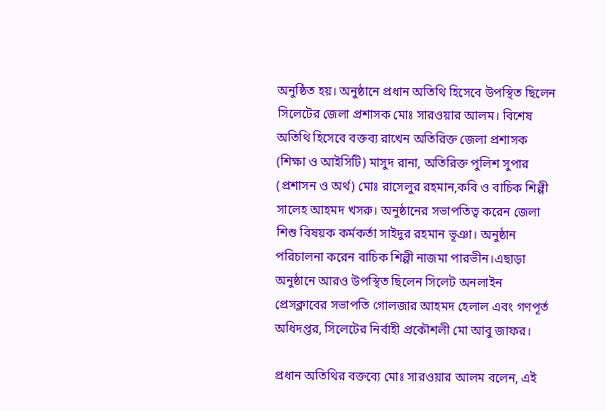অনুষ্ঠিত হয়। অনুষ্ঠানে প্রধান অতিথি হিসেবে উপস্থিত ছিলেন সিলেটের জেলা প্রশাসক মোঃ সারওয়ার আলম। বিশেষ অতিথি হিসেবে বক্তব্য রাখেন অতিরিক্ত জেলা প্রশাসক (শিক্ষা ও আইসিটি) মাসুদ রানা, অতিরিক্ত পুলিশ সুপার (প্রশাসন ও অর্থ) মোঃ রাসেলুর রহমান,কবি ও বাচিক শিল্পী সালেহ আহমদ খসরু। অনুষ্ঠানের সভাপতিত্ব করেন জেলা শিশু বিষয়ক কর্মকর্তা সাইদুর রহমান ভূঞা। অনুষ্ঠান পরিচালনা করেন বাচিক শিল্পী নাজমা পারভীন।এছাড়া অনুষ্ঠানে আরও উপস্থিত ছিলেন সিলেট অনলাইন প্রেসক্লাবের সভাপতি গোলজার আহমদ হেলাল এবং গণপূর্ত অধিদপ্তর, সিলেটের নির্বাহী প্রকৌশলী মো আবু জাফর।

প্রধান অতিথির বক্তব্যে মোঃ সারওয়ার আলম বলেন, এই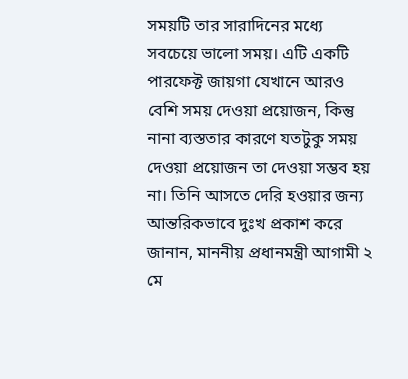সময়টি তার সারাদিনের মধ্যে সবচেয়ে ভালো সময়। এটি একটি পারফেক্ট জায়গা যেখানে আরও বেশি সময় দেওয়া প্রয়োজন, কিন্তু নানা ব্যস্ততার কারণে যতটুকু সময় দেওয়া প্রয়োজন তা দেওয়া সম্ভব হয় না। তিনি আসতে দেরি হওয়ার জন্য আন্তরিকভাবে দুঃখ প্রকাশ করে জানান, মাননীয় প্রধানমন্ত্রী আগামী ২ মে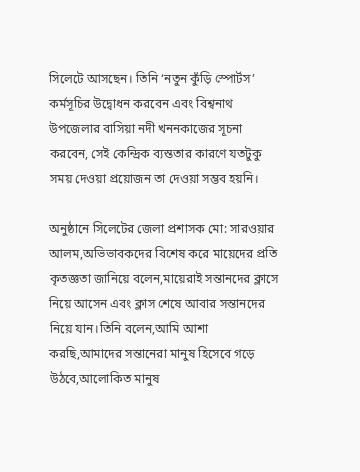সিলেটে আসছেন। তিনি ‘নতুন কুঁড়ি স্পোর্টস’ কর্মসূচির উদ্বোধন করবেন এবং বিশ্বনাথ উপজেলার বাসিয়া নদী খননকাজের সূচনা করবেন, সেই কেন্দ্রিক ব্যস্ততার কারণে যতটুকু সময় দেওয়া প্রয়োজন তা দেওয়া সম্ভব হয়নি।

অনুষ্ঠানে সিলেটের জেলা প্রশাসক মো: সারওয়ার আলম,অভিভাবকদের বিশেষ করে মায়েদের প্রতি কৃতজ্ঞতা জানিয়ে বলেন,মায়েরাই সন্তানদের ক্লাসে নিয়ে আসেন এবং ক্লাস শেষে আবার সন্তানদের নিয়ে যান।তিনি বলেন,আমি আশা করছি,আমাদের সন্তানেরা মানুষ হিসেবে গড়ে উঠবে,আলোকিত মানুষ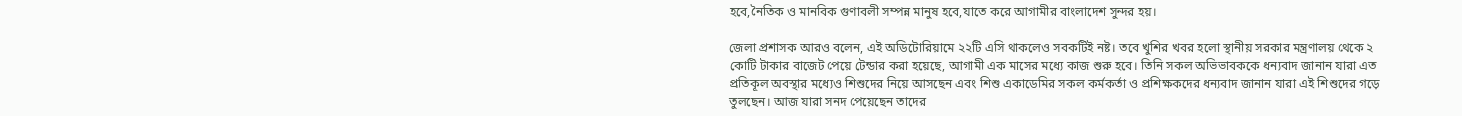হবে,নৈতিক ও মানবিক গুণাবলী সম্পন্ন মানুষ হবে,যাতে করে আগামীর বাংলাদেশ সুন্দর হয়।

জেলা প্রশাসক আরও বলেন, এই অডিটোরিয়ামে ২২টি এসি থাকলেও সবকটিই নষ্ট। তবে খুশির খবর হলো স্থানীয় সরকার মন্ত্রণালয় থেকে ২ কোটি টাকার বাজেট পেয়ে টেন্ডার করা হয়েছে, আগামী এক মাসের মধ্যে কাজ শুরু হবে। তিনি সকল অভিভাবককে ধন্যবাদ জানান যারা এত প্রতিকূল অবস্থার মধ্যেও শিশুদের নিয়ে আসছেন এবং শিশু একাডেমির সকল কর্মকর্তা ও প্রশিক্ষকদের ধন্যবাদ জানান যারা এই শিশুদের গড়ে তুলছেন। আজ যারা সনদ পেয়েছেন তাদের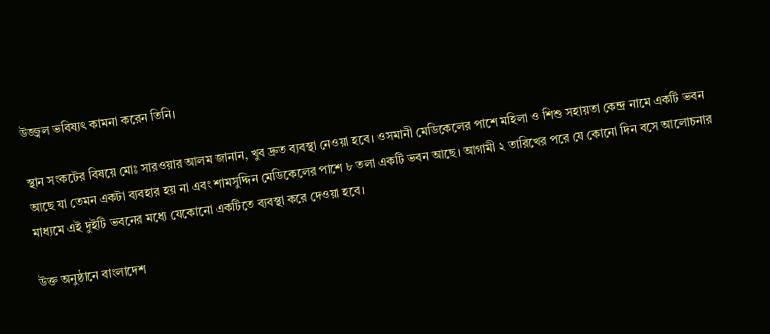উজ্জ্বল ভবিষ্যৎ কামনা করেন তিনি।

স্থান সংকটের বিষয়ে মোঃ সারওয়ার আলম জানান, খুব দ্রুত ব্যবস্থা নেওয়া হবে। ওসমানী মেডিকেলের পাশে মহিলা ও শিশু সহায়তা কেন্দ্র নামে একটি ভবন আছে যা তেমন একটা ব্যবহার হয় না এবং শামসুদ্দিন মেডিকেলের পাশে ৮ তলা একটি ভবন আছে। আগামী ২ তারিখের পরে যে কোনো দিন বসে আলোচনার মাধ্যমে এই দুইটি ভবনের মধ্যে যেকোনো একটিতে ব্যবস্থা করে দেওয়া হবে।

উক্ত অনুষ্ঠানে বাংলাদেশ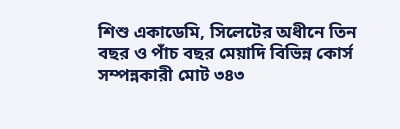শিশু একাডেমি, সিলেটের অধীনে তিন বছর ও পাঁচ বছর মেয়াদি বিভিন্ন কোর্স সম্পন্নকারী মোট ৩৪৩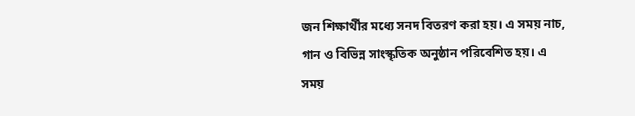জন শিক্ষার্থীর মধ্যে সনদ বিতরণ করা হয়। এ সময় নাচ, গান ও বিভিন্ন সাংস্কৃতিক অনুষ্ঠান পরিবেশিত হয়। এ সময়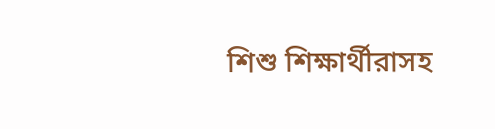শিশু শিক্ষার্থীরাসহ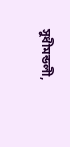সুধীমন্ডলী,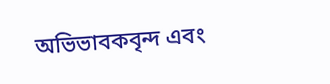অভিভাবকবৃন্দ এবং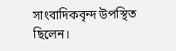সাংবাদিকবৃন্দ উপস্থিত ছিলেন।